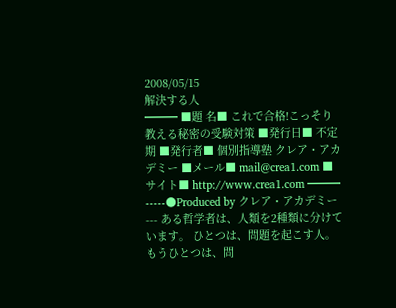2008/05/15
解決する人
━━━ ■題 名■ これで合格!こっそり教える秘密の受験対策 ■発行日■ 不定期 ■発行者■ 個別指導塾 クレア・アカデミー ■メール■ mail@crea1.com ■サイト■ http://www.crea1.com ━━━ -----●Produced by クレア・アカデミー--- ある哲学者は、人類を2種類に分けています。 ひとつは、問題を起こす人。もうひとつは、問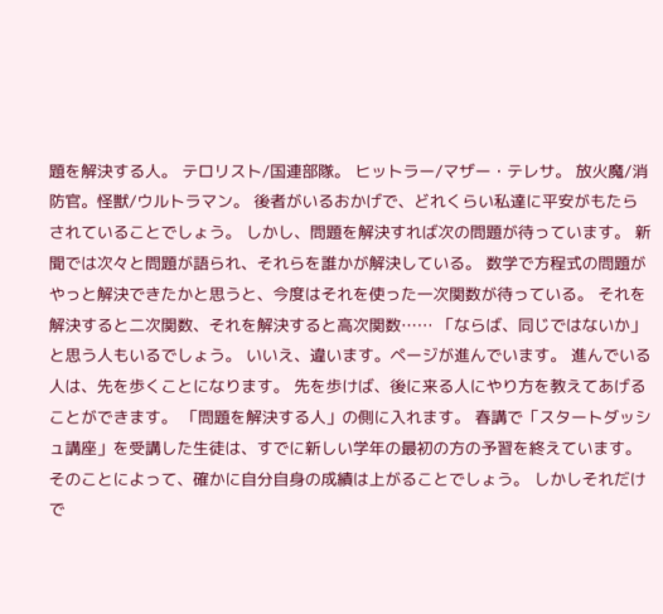題を解決する人。 テロリスト/国連部隊。 ヒットラー/マザー・テレサ。 放火魔/消防官。怪獣/ウルトラマン。 後者がいるおかげで、どれくらい私達に平安がもたらされていることでしょう。 しかし、問題を解決すれば次の問題が待っています。 新聞では次々と問題が語られ、それらを誰かが解決している。 数学で方程式の問題がやっと解決できたかと思うと、今度はそれを使った一次関数が待っている。 それを解決すると二次関数、それを解決すると高次関数…… 「ならば、同じではないか」と思う人もいるでしょう。 いいえ、違います。ページが進んでいます。 進んでいる人は、先を歩くことになります。 先を歩けば、後に来る人にやり方を教えてあげることができます。 「問題を解決する人」の側に入れます。 春講で「スタートダッシュ講座」を受講した生徒は、すでに新しい学年の最初の方の予習を終えています。 そのことによって、確かに自分自身の成績は上がることでしょう。 しかしそれだけで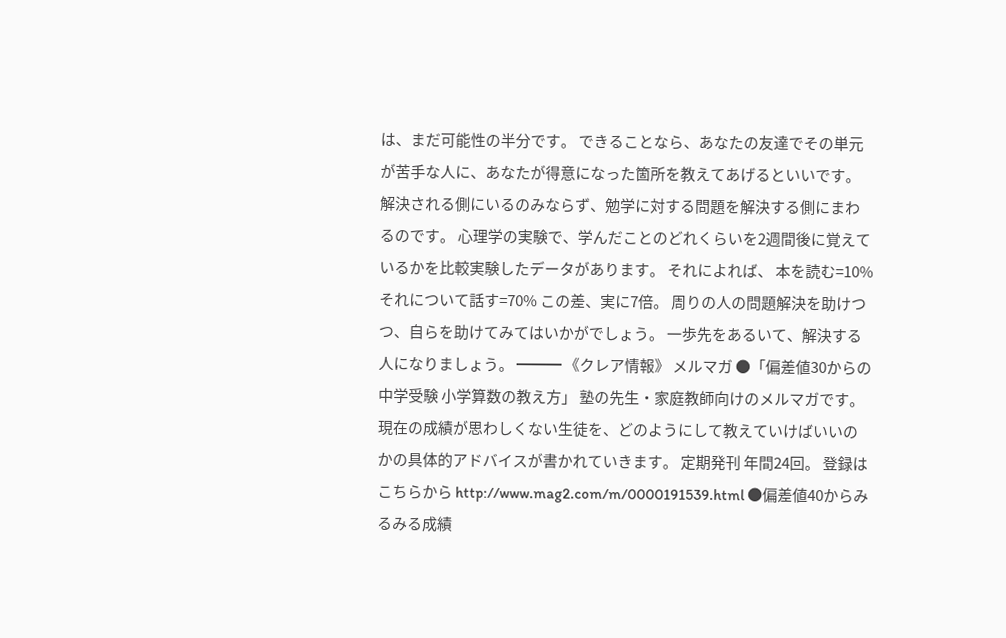は、まだ可能性の半分です。 できることなら、あなたの友達でその単元が苦手な人に、あなたが得意になった箇所を教えてあげるといいです。 解決される側にいるのみならず、勉学に対する問題を解決する側にまわるのです。 心理学の実験で、学んだことのどれくらいを2週間後に覚えているかを比較実験したデータがあります。 それによれば、 本を読む=10% それについて話す=70% この差、実に7倍。 周りの人の問題解決を助けつつ、自らを助けてみてはいかがでしょう。 一歩先をあるいて、解決する人になりましょう。 ━━━ 《クレア情報》 メルマガ ●「偏差値30からの中学受験 小学算数の教え方」 塾の先生・家庭教師向けのメルマガです。 現在の成績が思わしくない生徒を、どのようにして教えていけばいいのかの具体的アドバイスが書かれていきます。 定期発刊 年間24回。 登録はこちらから http://www.mag2.com/m/0000191539.html ●偏差値40からみるみる成績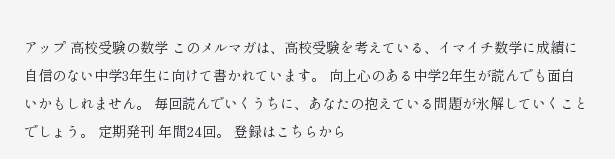アップ 高校受験の数学 このメルマガは、高校受験を考えている、イマイチ数学に成績に自信のない中学3年生に向けて書かれています。 向上心のある中学2年生が読んでも面白いかもしれません。 毎回読んでいくうちに、あなたの抱えている問題が氷解していくことでしょう。 定期発刊 年間24回。 登録はこちらから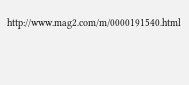http://www.mag2.com/m/0000191540.html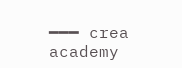━━━ crea academy